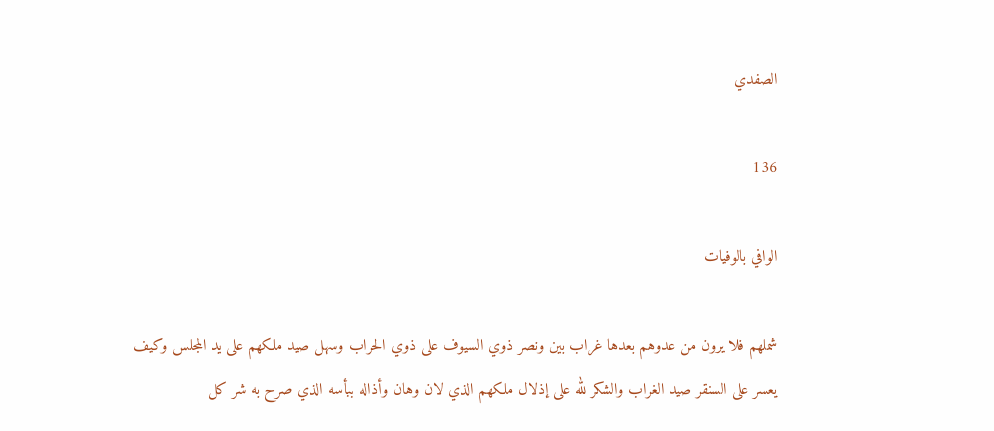الصفدي

136

الوافي بالوفيات

شملهم فلا يرون من عدوهم بعدها غراب بين ونصر ذوي السيوف على ذوي الحراب وسهل صيد ملكهم على يد المجلس وكيف يعسر على السنقر صيد الغراب والشكر لله على إذلال ملكهم الذي لان وهان وأذاله ببأسه الذي صرح به شر كل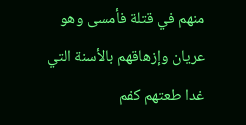منهم في قتلة فأمسى وهو عريان وإزهاقهم بالأسنة التي غدا طعتهم كفم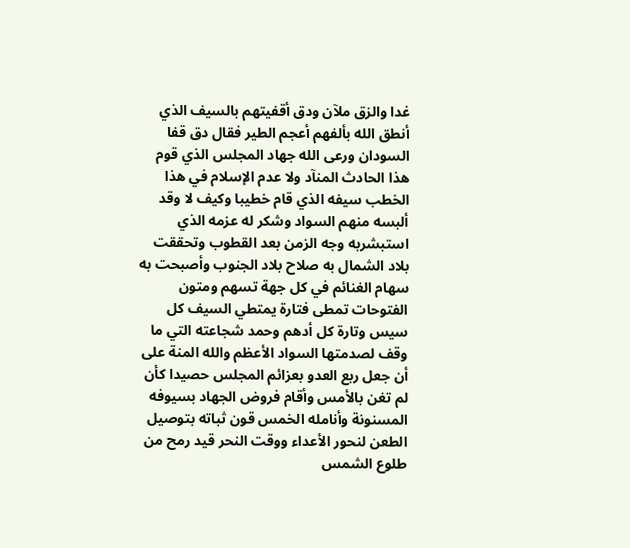غدا والزق ملآن ودق أقفيتهم بالسيف الذي أنطق الله بألفهم أعجم الطير فقال دق قفا السودان ورعى الله جهاد المجلس الذي قوم هذا الحادث المنآد ولا عدم الإسلام في هذا الخطب سيفه الذي قام خطيبا وكيف لا وقد ألبسه منهم السواد وشكر له عزمه الذي استبشربه وجه الزمن بعد القطوب وتحققت بلاد الشمال به صلاح بلاد الجنوب وأصبحت به سهام الغنائم في كل جهة تسهم ومتون الفتوحات تمطى فتارة يمتطي السيف كل سيس وتارة كل أدهم وحمد شجاعته التي ما وقف لصدمتها السواد الأعظم والله المنة على أن جعل ربع العدو بعزائم المجلس حصيدا كأن لم تغن بالأمس وأقام فروض الجهاد بسيوفه المسنونة وأنامله الخمس قون ثباته بتوصيل الطعن لنحور الأعداء ووقت النحر قيد رمح من طلوع الشمس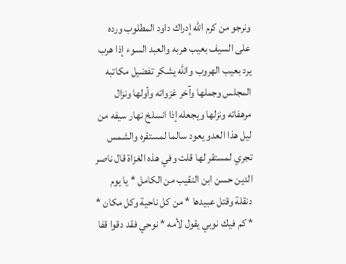ونرجو من كرم الله إدراك داود المطلوب ورده على السيف بعيب هربه والعبد السوء إذا هرب يرد بعيب الهروب والله يشكر تفضيل مكاتبه المجلس وجملها وآخر غزواته وأولها ونزال مرهفاته ونزلها ويجعله إذا انسلخ نهار سيفه من ليل هذا العدو يعود سالما لمستقره والشمس تجري لمستقر لها قلت وفي هذه الغزاة قال ناصر الدين حسن ابن النقيب من الكامل * يا يوم دنقلة وقتل عبيدها * من كل ناحية وكل مكان * * كم فيك نوبي يقول لأمه * نوحي فقد دقوا قفا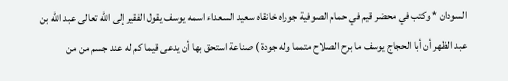السودان * وكتب في محضر قيم في حمام الصوفية جوراه خانقاه سعيد السعداء اسمه يوسف يقول الفقير إلى الله تعالى عبد الله بن عبد الظهر أن أبا الحجاج يوسف ما برح الصلاح متمما وله جودة ) صناعة استحق بها أن يدعى قيما كم له عند جسم من من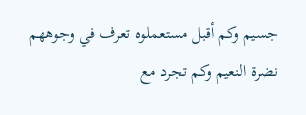جسيم وكم أقبل مستعملوه تعرف في وجوههم نضرة النعيم وكم تجرد مع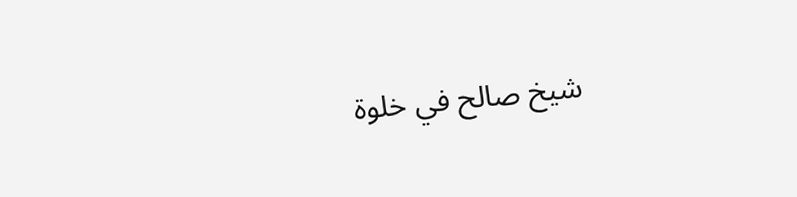شيخ صالح في خلوة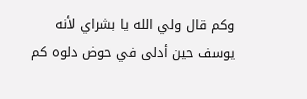وكم قال ولي الله يا بشراي لأنه يوسف حين أدلى في حوض دلوه كم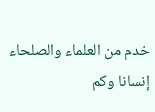خدم من العلماء والصلحاء إنسانا وكم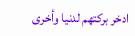ادخر بركتهم لدنيا وأخرى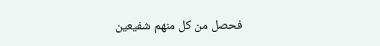فحصل من كل منهم شفيعين